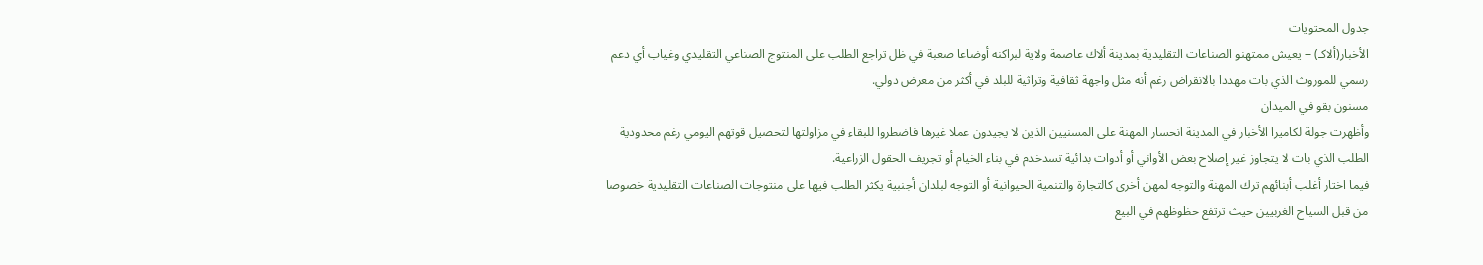جدول المحتويات
الأخبار(ألاكـ) – يعيش ممتهنو الصناعات التقليدية بمدينة ألاك عاصمة ولاية لبراكنه أوضاعا صعبة في ظل تراجع الطلب على المنتوج الصناعي التقليدي وغياب أي دعم رسمي للموروث الذي بات مهددا بالانقراض رغم أنه مثل واجهة ثقافية وتراثية للبلد في أكثر من معرض دولي.
مسنون بقو في الميدان
وأظهرت جولة لكاميرا الأخبار في المدينة انحسار المهنة على المسنيين الذين لا يجيدون عملا غيرها فاضطروا للبقاء في مزاولتها لتحصيل قوتهم اليومي رغم محدودية الطلب الذي بات لا يتجاوز غير إصلاح بعض الأواني أو أدوات بدائية تسدخدم في بناء الخيام أو تجريف الحقول الزراعية.
فيما اختار أغلب أبنائهم ترك المهنة والتوجه لمهن أخرى كالتجارة والتنمية الحيوانية أو التوجه لبلدان أجنبية يكثر الطلب فيها على منتوجات الصناعات التقليدية خصوصا من قبل السياح الغربيين حيث ترتفع حظوظهم في البيع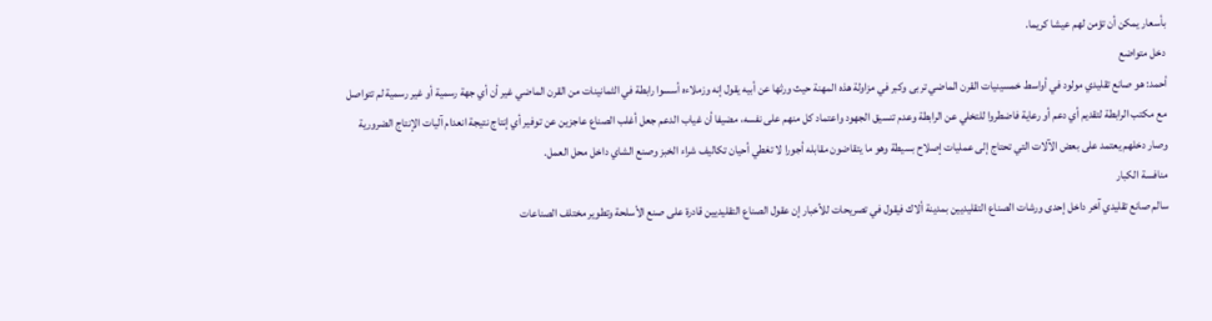بأسعار يمكن أن تؤمن لهم عيشا كريما.
دخل متواضع
أحمد: هو صانع تقليدي مولود في أواسط خمسينيات القرن الماضي تربى وكبر في مزاولة هذه المهنة حيث ورثها عن أبيه يقول إنه وزملاءه أسسوا رابطة في الثمانينات من القرن الماضي غير أن أي جهة رسمية أو غير رسمية لم تتواصل مع مكتب الرابطة لتقديم أي دعم أو رعاية فاضطروا للتخلي عن الرابطة وعدم تنسيق الجهود واعتماد كل منهم على نفسه، مضيفا أن غياب الدعم جعل أغلب الصناع عاجزين عن توفير أي إنتاج نتيجة انعدام آليات الإنتاج الضرورية وصار دخلهم يعتمد على بعض الآلات التي تحتاج إلى عمليات إصلاح بسيطة وهو ما يتقاضون مقابله أجورا لا تغطي أحيان تكاليف شراء الخبز وصنع الشاي داخل محل العمل.
منافسة الكبار
سالم صانع تقليدي آخر داخل إحدى ورشات الصناع التقليديين بمدينة ألاك فيقول في تصريحات للأخبار إن عقول الصناع التقليديين قادرة على صنع الأسلحة وتطوير مختلف الصناعات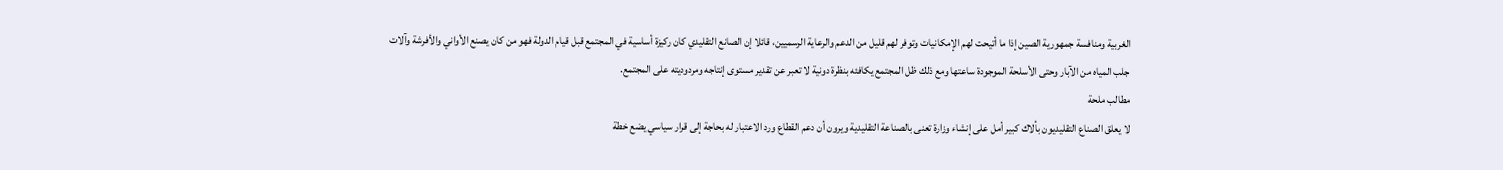الغربية ومنافسة جمهورية الصين إذا ما أتيحت لهم الإمكانيات وتوفر لهم قليل من الدعم والرعاية الرسميين، قائلا إن الصانع التقليدي كان ركيزة أساسية في المجتمع قبل قيام الدولة فهو من كان يصنع الأواني والأفرشة وآلات جلب المياه من الآبار وحتى الأسلحة الموجودة ساعتها ومع ذلك ظل المجتمع يكافئه بنظرة دونية لا تعبر عن تقدير مستوى إنتاجه ومردوديته على المجتمع.
مطالب ملحة
لا يعلق الصناع التقليديون بألاك كبير أمل على إنشاء وزارة تعنى بالصناعة التقليدية ويرون أن دعم القطاع ورد الاعتبار له بحاجة إلى قرار سياسي يضع خطة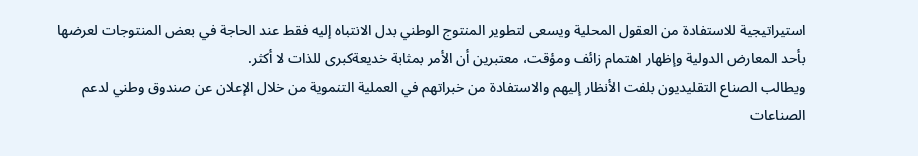استيراتيجية للاستفادة من العقول المحلية ويسعى لتطوير المنتوج الوطني بدل الانتباه إليه فقط عند الحاجة في بعض المنتوجات لعرضها بأحد المعارض الدولية وإظهار اهتمام زائف ومؤقت، معتبرين أن الأمر بمثابة خديعةكبرى للذات لا أكثر.
ويطالب الصناع التقليديون بلفت الأنظار إليهم والاستفادة من خبراتهم في العملية التنموية من خلال الإعلان عن صندوق وطني لدعم الصناعات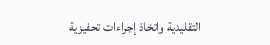التقليدية واتخاذ إجراءات تحفيزية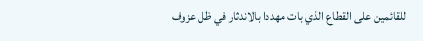للقائمين على القطاع الذي بات مهددا بالاندثار في ظل عزوف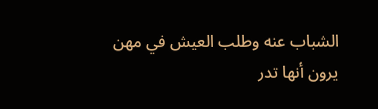الشباب عنه وطلب العيش في مهن يرون أنها تدر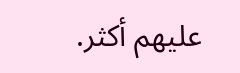عليهم أكثر.